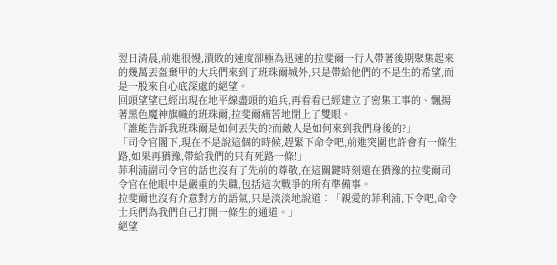翌日清晨,前進很慢,潰敗的速度卻極為迅速的拉斐爾一行人帶著後期聚集起來的幾萬丟盔棄甲的大兵們來到了班珠爾城外,只是帶給他們的不是生的希望,而是一股來自心底深處的絕望。
回頭望望已經出現在地平線盡頭的追兵,再看看已經建立了密集工事的、飄揚著黑色魔神旗幟的班珠爾,拉斐爾痛苦地閉上了雙眼。
「誰能告訴我班珠爾是如何丟失的?而敵人是如何來到我們身後的?」
「司令官閣下,現在不是說這個的時候,趕緊下命令吧,前進突圍也許會有一條生路,如果再猶豫,帶給我們的只有死路一條!」
菲利浦副司令官的話也沒有了先前的尊敬,在這關鍵時刻還在猶豫的拉斐爾司令官在他眼中是嚴重的失職,包括這次戰爭的所有準備事。
拉斐爾也沒有介意對方的語氣,只是淡淡地說道︰「親愛的菲利浦,下令吧,命令士兵們為我們自己打開一條生的通道。」
絕望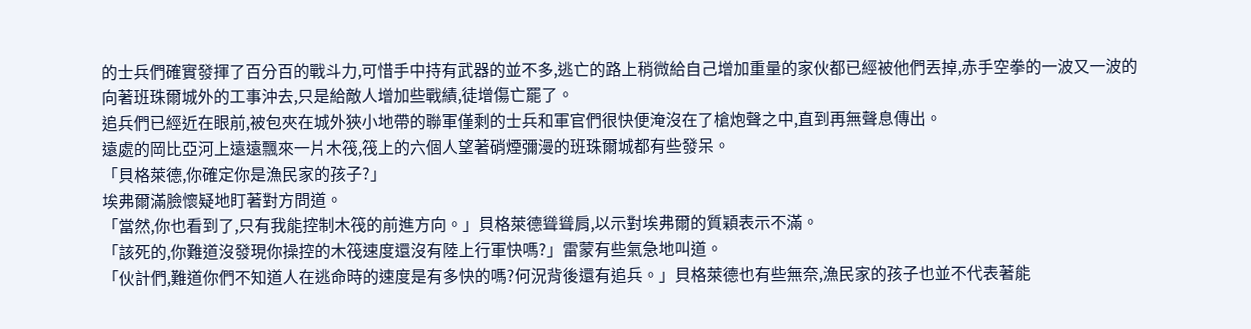的士兵們確實發揮了百分百的戰斗力,可惜手中持有武器的並不多,逃亡的路上稍微給自己增加重量的家伙都已經被他們丟掉,赤手空拳的一波又一波的向著班珠爾城外的工事沖去,只是給敵人增加些戰績,徒增傷亡罷了。
追兵們已經近在眼前,被包夾在城外狹小地帶的聯軍僅剩的士兵和軍官們很快便淹沒在了槍炮聲之中,直到再無聲息傳出。
遠處的岡比亞河上遠遠飄來一片木筏,筏上的六個人望著硝煙彌漫的班珠爾城都有些發呆。
「貝格萊德,你確定你是漁民家的孩子?」
埃弗爾滿臉懷疑地盯著對方問道。
「當然,你也看到了,只有我能控制木筏的前進方向。」貝格萊德聳聳肩,以示對埃弗爾的質穎表示不滿。
「該死的,你難道沒發現你操控的木筏速度還沒有陸上行軍快嗎?」雷蒙有些氣急地叫道。
「伙計們,難道你們不知道人在逃命時的速度是有多快的嗎?何況背後還有追兵。」貝格萊德也有些無奈,漁民家的孩子也並不代表著能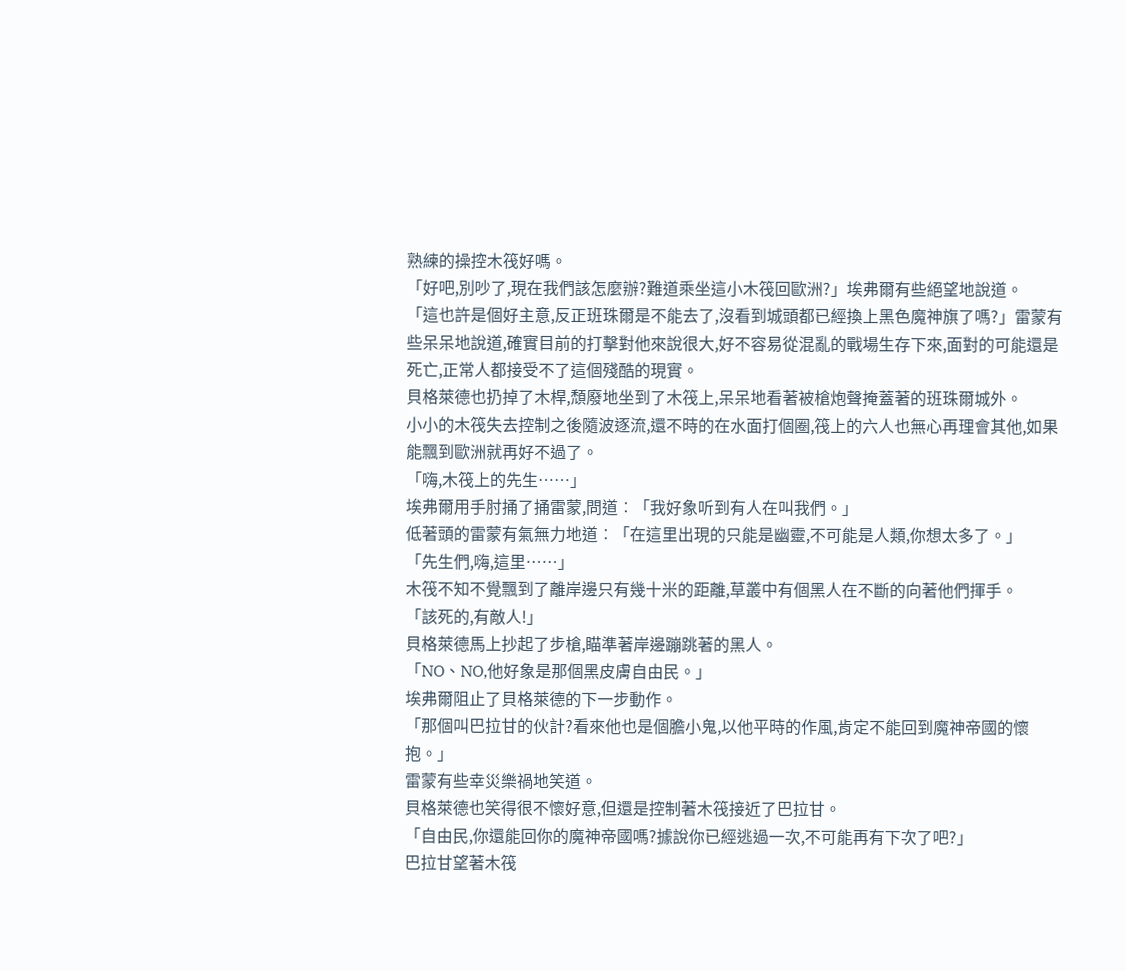熟練的操控木筏好嗎。
「好吧,別吵了,現在我們該怎麼辦?難道乘坐這小木筏回歐洲?」埃弗爾有些絕望地說道。
「這也許是個好主意,反正班珠爾是不能去了,沒看到城頭都已經換上黑色魔神旗了嗎?」雷蒙有些呆呆地說道,確實目前的打擊對他來說很大,好不容易從混亂的戰場生存下來,面對的可能還是死亡,正常人都接受不了這個殘酷的現實。
貝格萊德也扔掉了木桿,頹廢地坐到了木筏上,呆呆地看著被槍炮聲掩蓋著的班珠爾城外。
小小的木筏失去控制之後隨波逐流,還不時的在水面打個圈,筏上的六人也無心再理會其他,如果能飄到歐洲就再好不過了。
「嗨,木筏上的先生……」
埃弗爾用手肘捅了捅雷蒙,問道︰「我好象听到有人在叫我們。」
低著頭的雷蒙有氣無力地道︰「在這里出現的只能是幽靈,不可能是人類,你想太多了。」
「先生們,嗨,這里……」
木筏不知不覺飄到了離岸邊只有幾十米的距離,草叢中有個黑人在不斷的向著他們揮手。
「該死的,有敵人!」
貝格萊德馬上抄起了步槍,瞄準著岸邊蹦跳著的黑人。
「NO、NO,他好象是那個黑皮膚自由民。」
埃弗爾阻止了貝格萊德的下一步動作。
「那個叫巴拉甘的伙計?看來他也是個膽小鬼,以他平時的作風,肯定不能回到魔神帝國的懷抱。」
雷蒙有些幸災樂禍地笑道。
貝格萊德也笑得很不懷好意,但還是控制著木筏接近了巴拉甘。
「自由民,你還能回你的魔神帝國嗎?據說你已經逃過一次,不可能再有下次了吧?」
巴拉甘望著木筏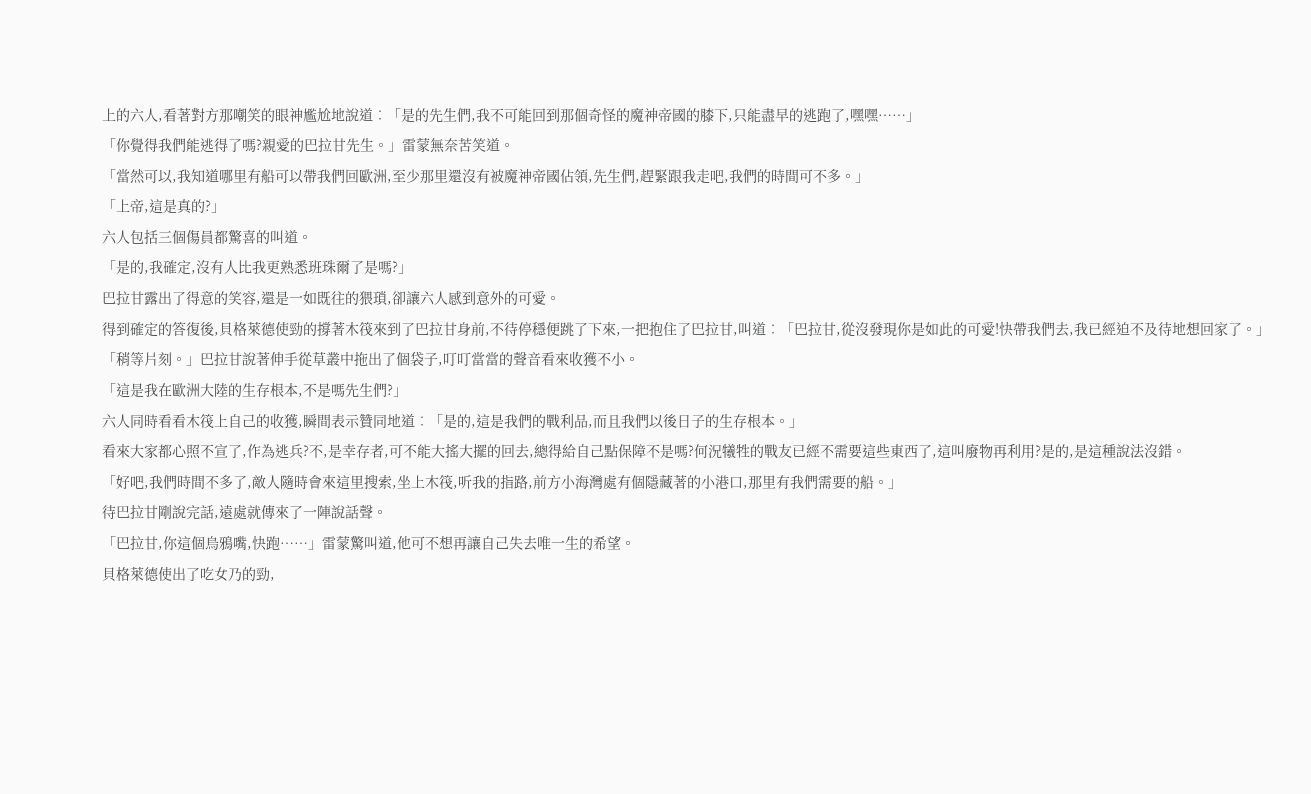上的六人,看著對方那嘲笑的眼神尷尬地說道︰「是的先生們,我不可能回到那個奇怪的魔神帝國的膝下,只能盡早的逃跑了,嘿嘿……」
「你覺得我們能逃得了嗎?親愛的巴拉甘先生。」雷蒙無奈苦笑道。
「當然可以,我知道哪里有船可以帶我們回歐洲,至少那里還沒有被魔神帝國佔領,先生們,趕緊跟我走吧,我們的時間可不多。」
「上帝,這是真的?」
六人包括三個傷員都驚喜的叫道。
「是的,我確定,沒有人比我更熟悉班珠爾了是嗎?」
巴拉甘露出了得意的笑容,還是一如既往的猥瑣,卻讓六人感到意外的可愛。
得到確定的答復後,貝格萊德使勁的撐著木筏來到了巴拉甘身前,不待停穩便跳了下來,一把抱住了巴拉甘,叫道︰「巴拉甘,從沒發現你是如此的可愛!快帶我們去,我已經迫不及待地想回家了。」
「稍等片刻。」巴拉甘說著伸手從草叢中拖出了個袋子,叮叮當當的聲音看來收獲不小。
「這是我在歐洲大陸的生存根本,不是嗎先生們?」
六人同時看看木筏上自己的收獲,瞬間表示贊同地道︰「是的,這是我們的戰利品,而且我們以後日子的生存根本。」
看來大家都心照不宣了,作為逃兵?不,是幸存者,可不能大搖大擺的回去,總得給自己點保障不是嗎?何況犧牲的戰友已經不需要這些東西了,這叫廢物再利用?是的,是這種說法沒錯。
「好吧,我們時間不多了,敵人隨時會來這里搜索,坐上木筏,听我的指路,前方小海灣處有個隱藏著的小港口,那里有我們需要的船。」
待巴拉甘剛說完話,遠處就傳來了一陣說話聲。
「巴拉甘,你這個烏鴉嘴,快跑……」雷蒙驚叫道,他可不想再讓自己失去唯一生的希望。
貝格萊德使出了吃女乃的勁,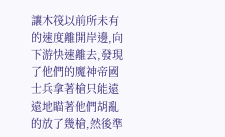讓木筏以前所未有的速度離開岸邊,向下游快速離去,發現了他們的魔神帝國士兵拿著槍只能遠遠地瞄著他們胡亂的放了幾槍,然後準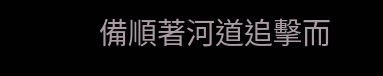備順著河道追擊而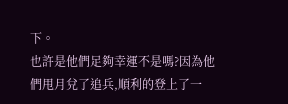下。
也許是他們足夠幸運不是嗎?因為他們甩月兌了追兵,順利的登上了一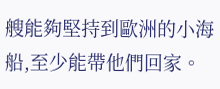艘能夠堅持到歐洲的小海船,至少能帶他們回家。